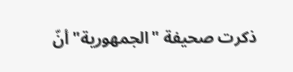ذكرت صحيفة "الجمهورية" أنّ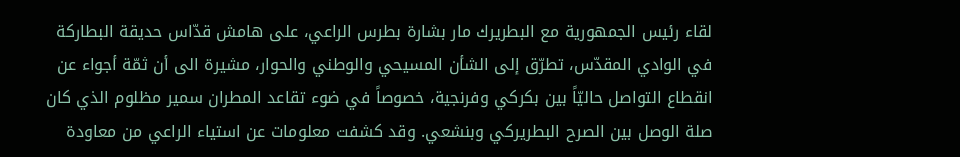لقاء رئيس الجمهورية مع البطريرك مار بشارة بطرس الراعي، على هامش قدّاس حديقة البطاركة في الوادي المقدّس، تطرّق إلى الشأن المسيحي والوطني والحوار، مشيرة الى أن ثمّة أجواء عن انقطاع التواصل حاليّاً بين بكركي وفرنجية، خصوصاً في ضوء تقاعد المطران سمير مظلوم الذي كان صلة الوصل بين الصرح البطريركي وبنشعي. وقد كشفت معلومات عن استياء الراعي من معاودة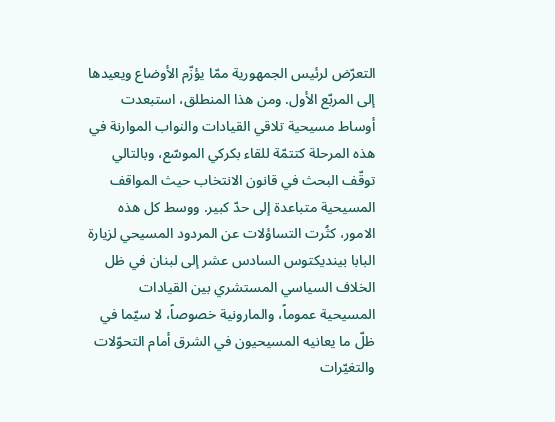التعرّض لرئيس الجمهورية ممّا يؤزّم الأوضاع ويعيدها إلى المربّع الأول. ومن هذا المنطلق، استبعدت أوساط مسيحية تلاقي القيادات والنواب الموارنة في هذه المرحلة كتتمّة للقاء بكركي الموسّع، وبالتالي توقّف البحث في قانون الانتخاب حيث المواقف المسيحية متباعدة إلى حدّ كبير. ووسط كل هذه الامور، كثُرت التساؤلات عن المردود المسيحي لزيارة البابا بينديكتوس السادس عشر إلى لبنان في ظل الخلاف السياسي المستشري بين القيادات المسيحية عموماً، والمارونية خصوصاً، لا سيّما في ظلّ ما يعانيه المسيحيون في الشرق أمام التحوّلات والتغيّرات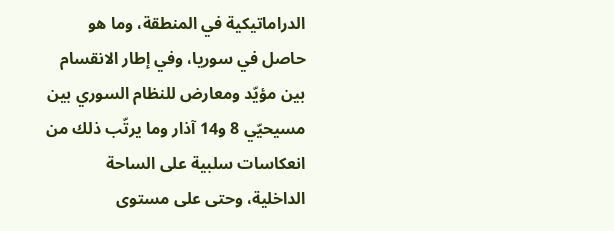الدراماتيكية في المنطقة، وما هو حاصل في سوريا، وفي إطار الانقسام بين مؤيّد ومعارض للنظام السوري بين مسيحيّي 8 و14 آذار وما يرتّب ذلك من انعكاسات سلبية على الساحة الداخلية، وحتى على مستوى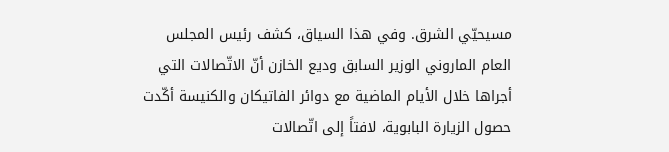مسيحيّي الشرق. وفي هذا السياق، كشف رئيس المجلس العام الماروني الوزير السابق وديع الخازن أنّ الاتّصالات التي أجراها خلال الأيام الماضية مع دوائر الفاتيكان والكنيسة أكّدت حصول الزيارة البابوية، لافتاً إلى اتّصالات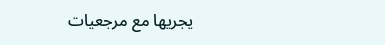يجريها مع مرجعيات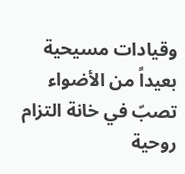وقيادات مسيحية بعيداً من الأضواء تصبّ في خانة التزام روحية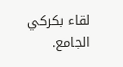لقاء بكركي الجامع.